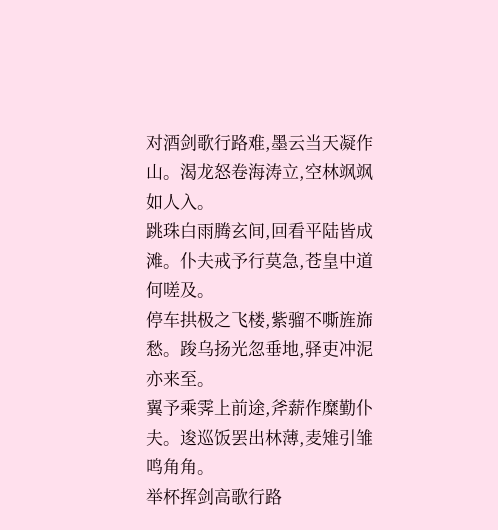对酒剑歌行路难,墨云当天凝作山。渴龙怒卷海涛立,空林飒飒如人入。
跳珠白雨腾玄间,回看平陆皆成滩。仆夫戒予行莫急,苍皇中道何嗟及。
停车拱极之飞楼,紫骝不嘶旌旆愁。踆乌扬光忽垂地,驿吏冲泥亦来至。
翼予乘霁上前途,斧薪作糜勤仆夫。逡巡饭罢出林薄,麦雉引雏鸣角角。
举杯挥剑高歌行路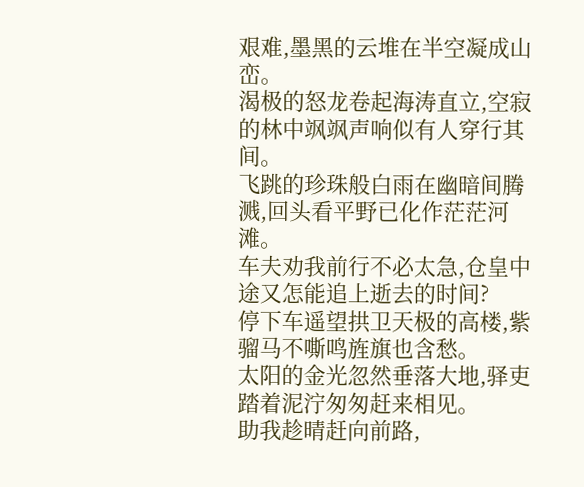艰难,墨黑的云堆在半空凝成山峦。
渴极的怒龙卷起海涛直立,空寂的林中飒飒声响似有人穿行其间。
飞跳的珍珠般白雨在幽暗间腾溅,回头看平野已化作茫茫河滩。
车夫劝我前行不必太急,仓皇中途又怎能追上逝去的时间?
停下车遥望拱卫天极的高楼,紫骝马不嘶鸣旌旗也含愁。
太阳的金光忽然垂落大地,驿吏踏着泥泞匆匆赶来相见。
助我趁晴赶向前路,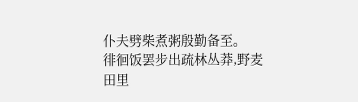仆夫劈柴煮粥殷勤备至。
徘徊饭罢步出疏林丛莽,野麦田里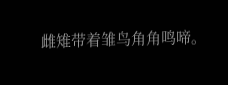雌雉带着雏鸟角角鸣啼。